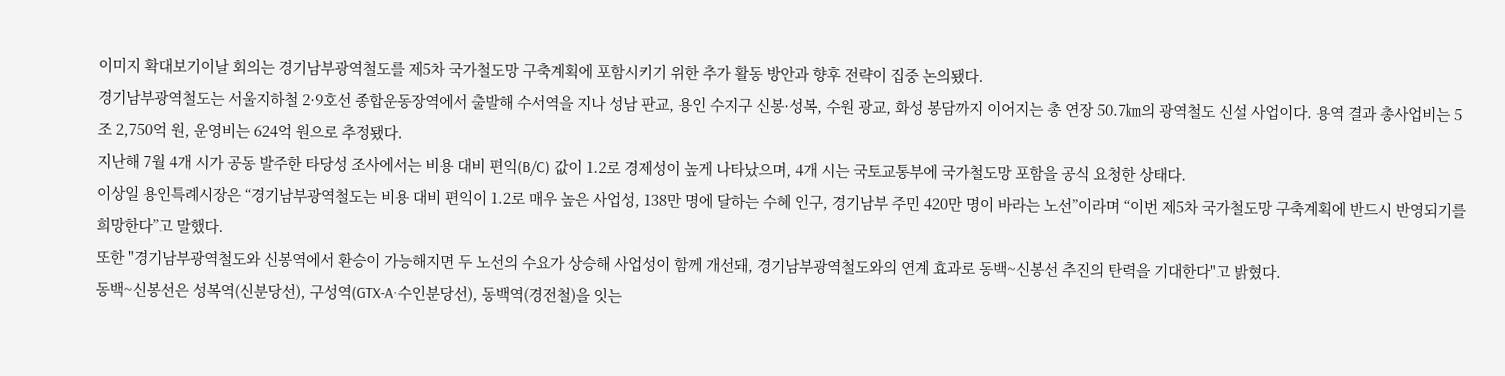이미지 확대보기이날 회의는 경기남부광역철도를 제5차 국가철도망 구축계획에 포함시키기 위한 추가 활동 방안과 향후 전략이 집중 논의됐다.
경기남부광역철도는 서울지하철 2·9호선 종합운동장역에서 출발해 수서역을 지나 성남 판교, 용인 수지구 신봉·성복, 수원 광교, 화성 봉담까지 이어지는 총 연장 50.7㎞의 광역철도 신설 사업이다. 용역 결과 총사업비는 5조 2,750억 원, 운영비는 624억 원으로 추정됐다.
지난해 7월 4개 시가 공동 발주한 타당성 조사에서는 비용 대비 편익(B/C) 값이 1.2로 경제성이 높게 나타났으며, 4개 시는 국토교통부에 국가철도망 포함을 공식 요청한 상태다.
이상일 용인특례시장은 “경기남부광역철도는 비용 대비 편익이 1.2로 매우 높은 사업성, 138만 명에 달하는 수혜 인구, 경기남부 주민 420만 명이 바라는 노선”이라며 “이번 제5차 국가철도망 구축계획에 반드시 반영되기를 희망한다”고 말했다.
또한 "경기남부광역철도와 신봉역에서 환승이 가능해지면 두 노선의 수요가 상승해 사업성이 함께 개선돼, 경기남부광역철도와의 연계 효과로 동백~신봉선 추진의 탄력을 기대한다"고 밝혔다.
동백~신봉선은 성복역(신분당선), 구성역(GTX-A·수인분당선), 동백역(경전철)을 잇는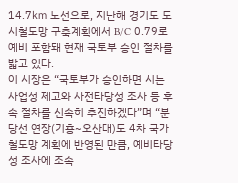14.7㎞ 노선으로, 지난해 경기도 도시철도망 구축계획에서 B/C 0.79로 예비 포함돼 현재 국토부 승인 절차를 밟고 있다.
이 시장은 “국토부가 승인하면 시는 사업성 제고와 사전타당성 조사 등 후속 절차를 신속히 추진하겠다”며 “분당선 연장(기흥~오산대)도 4차 국가철도망 계획에 반영된 만큼, 예비타당성 조사에 조속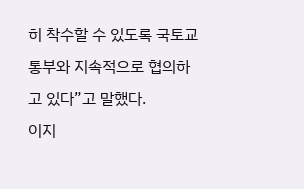히 착수할 수 있도록 국토교통부와 지속적으로 협의하고 있다”고 말했다.
이지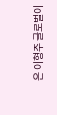은 이형주 글로벌이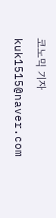코노믹 기자 kuk1515@naver.com